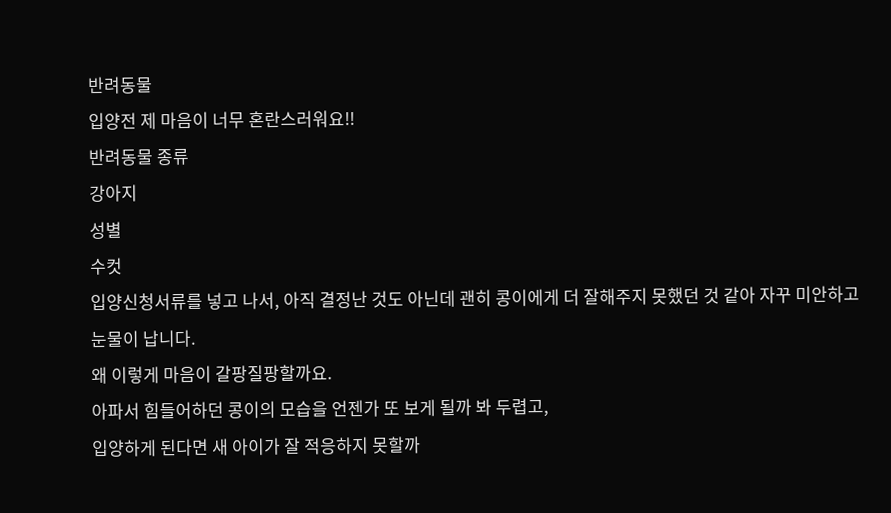반려동물
입양전 제 마음이 너무 혼란스러워요!!
반려동물 종류
강아지
성별
수컷
입양신청서류를 넣고 나서, 아직 결정난 것도 아닌데 괜히 콩이에게 더 잘해주지 못했던 것 같아 자꾸 미안하고 눈물이 납니다.
왜 이렇게 마음이 갈팡질팡할까요.
아파서 힘들어하던 콩이의 모습을 언젠가 또 보게 될까 봐 두렵고,
입양하게 된다면 새 아이가 잘 적응하지 못할까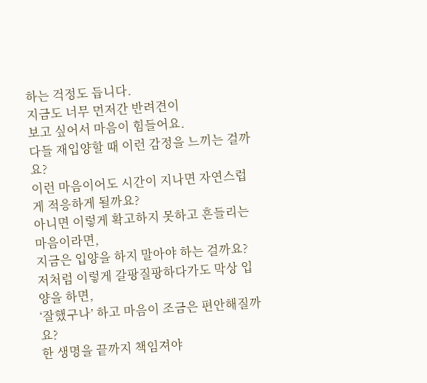하는 걱정도 듭니다.
지금도 너무 먼저간 반려견이
보고 싶어서 마음이 힘들어요.
다들 재입양할 때 이런 감정을 느끼는 걸까요?
이런 마음이어도 시간이 지나면 자연스럽게 적응하게 될까요?
아니면 이렇게 확고하지 못하고 흔들리는 마음이라면,
지금은 입양을 하지 말아야 하는 걸까요?
저처럼 이렇게 갈팡질팡하다가도 막상 입양을 하면,
‘잘했구나’ 하고 마음이 조금은 편안해질까요?
한 생명을 끝까지 책임져야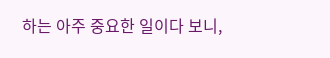하는 아주 중요한 일이다 보니,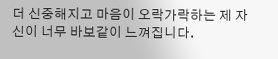더 신중해지고 마음이 오락가락하는 제 자신이 너무 바보같이 느껴집니다.